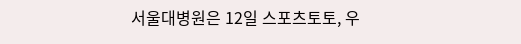서울대병원은 12일 스포츠토토, 우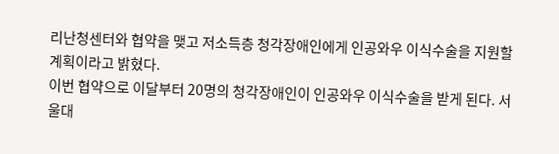리난청센터와 협약을 맺고 저소득층 청각장애인에게 인공와우 이식수술을 지원할 계획이라고 밝혔다.
이번 협약으로 이달부터 20명의 청각장애인이 인공와우 이식수술을 받게 된다. 서울대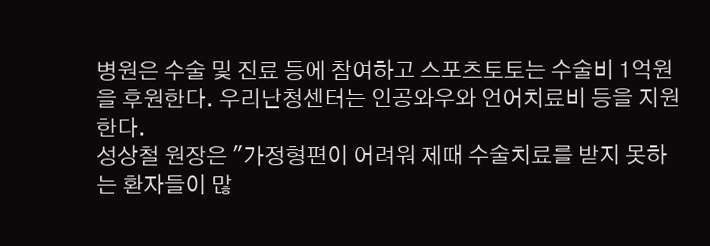병원은 수술 및 진료 등에 참여하고 스포츠토토는 수술비 1억원을 후원한다. 우리난청센터는 인공와우와 언어치료비 등을 지원한다.
성상철 원장은 "가정형편이 어려워 제때 수술치료를 받지 못하는 환자들이 많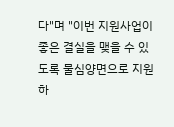다"며 "이번 지원사업이 좋은 결실을 맺을 수 있도록 물심양면으로 지원하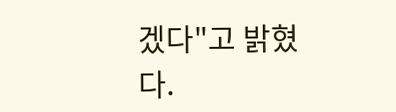겠다"고 밝혔다.